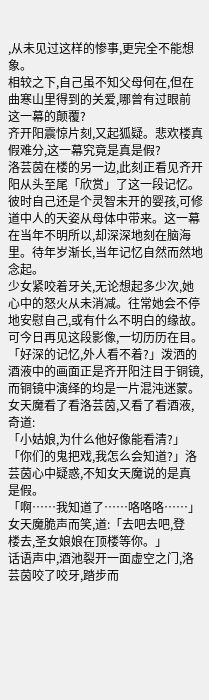,从未见过这样的惨事,更完全不能想象。
相较之下,自己虽不知父母何在,但在曲寒山里得到的关爱,哪曾有过眼前
这一幕的颠覆?
齐开阳震惊片刻,又起狐疑。悲欢楼真假难分,这一幕究竟是真是假?
洛芸茵在楼的另一边,此刻正看见齐开阳从头至尾「欣赏」了这一段记忆。
彼时自己还是个灵智未开的婴孩,可修道中人的天姿从母体中带来。这一幕
在当年不明所以,却深深地刻在脑海里。待年岁渐长,当年记忆自然而然地念起。
少女紧咬着牙关,无论想起多少次,她心中的怒火从未消减。往常她会不停
地安慰自己,或有什么不明白的缘故。可今日再见这段影像,一切历历在目。
「好深的记忆,外人看不着?」泼洒的酒液中的画面正是齐开阳注目于铜镜,
而铜镜中演绎的均是一片混沌迷蒙。女天魔看了看洛芸茵,又看了看酒液,奇道:
「小姑娘,为什么他好像能看清?」
「你们的鬼把戏,我怎么会知道?」洛芸茵心中疑惑,不知女天魔说的是真
是假。
「啊……我知道了……咯咯咯……」女天魔脆声而笑,道:「去吧去吧,登
楼去,圣女娘娘在顶楼等你。」
话语声中,酒池裂开一面虚空之门,洛芸茵咬了咬牙,踏步而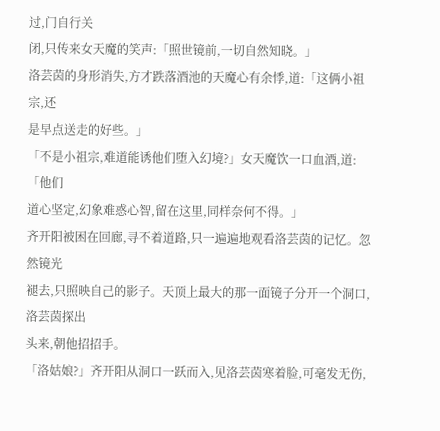过,门自行关
闭,只传来女天魔的笑声:「照世镜前,一切自然知晓。」
洛芸茵的身形消失,方才跌落酒池的天魔心有余悸,道:「这俩小祖宗,还
是早点送走的好些。」
「不是小祖宗,难道能诱他们堕入幻境?」女天魔饮一口血酒,道:「他们
道心坚定,幻象难惑心智,留在这里,同样奈何不得。」
齐开阳被困在回廊,寻不着道路,只一遍遍地观看洛芸茵的记忆。忽然镜光
褪去,只照映自己的影子。天顶上最大的那一面镜子分开一个洞口,洛芸茵探出
头来,朝他招招手。
「洛姑娘?」齐开阳从洞口一跃而入,见洛芸茵寒着脸,可毫发无伤,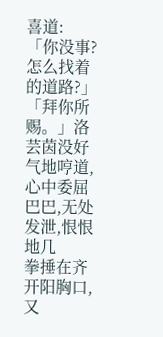喜道:
「你没事?怎么找着的道路?」
「拜你所赐。」洛芸茵没好气地哼道,心中委屈巴巴,无处发泄,恨恨地几
拳捶在齐开阳胸口,又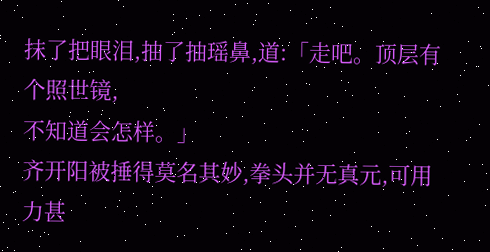抹了把眼泪,抽了抽瑶鼻,道:「走吧。顶层有个照世镜,
不知道会怎样。」
齐开阳被捶得莫名其妙,拳头并无真元,可用力甚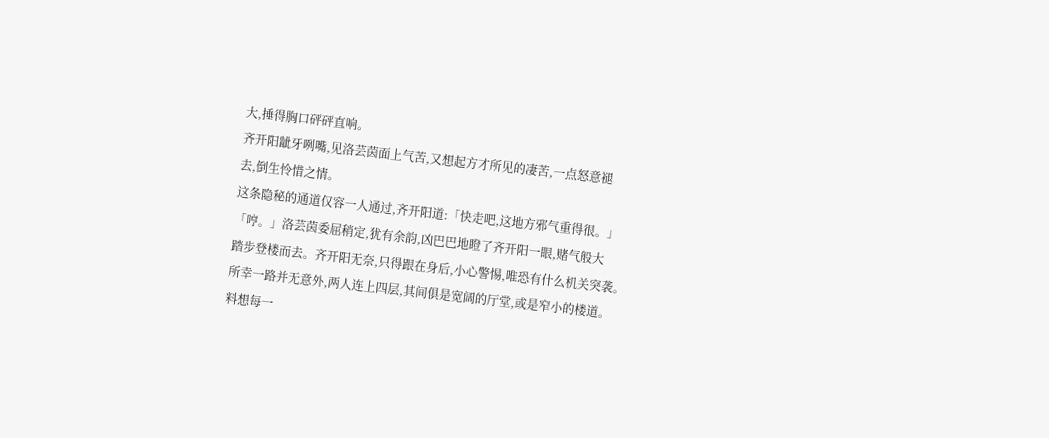大,捶得胸口砰砰直响。
齐开阳龇牙咧嘴,见洛芸茵面上气苦,又想起方才所见的凄苦,一点怒意褪
去,倒生怜惜之情。
这条隐秘的通道仅容一人通过,齐开阳道:「快走吧,这地方邪气重得很。」
「哼。」洛芸茵委屈稍定,犹有余韵,凶巴巴地瞪了齐开阳一眼,赌气般大
踏步登楼而去。齐开阳无奈,只得跟在身后,小心警惕,唯恐有什么机关突袭。
所幸一路并无意外,两人连上四层,其间俱是宽阔的厅堂,或是窄小的楼道。
料想每一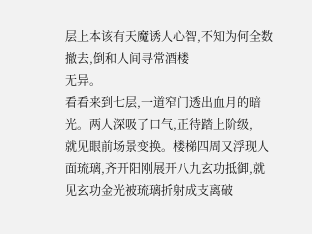层上本该有天魔诱人心智,不知为何全数撤去,倒和人间寻常酒楼
无异。
看看来到七层,一道窄门透出血月的暗光。两人深吸了口气,正待踏上阶级,
就见眼前场景变换。楼梯四周又浮现人面琉璃,齐开阳刚展开八九玄功抵御,就
见玄功金光被琉璃折射成支离破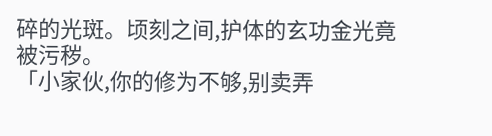碎的光斑。顷刻之间,护体的玄功金光竟被污秽。
「小家伙,你的修为不够,别卖弄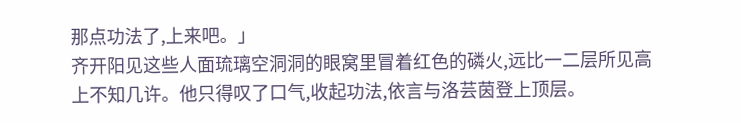那点功法了,上来吧。」
齐开阳见这些人面琉璃空洞洞的眼窝里冒着红色的磷火,远比一二层所见高
上不知几许。他只得叹了口气,收起功法,依言与洛芸茵登上顶层。